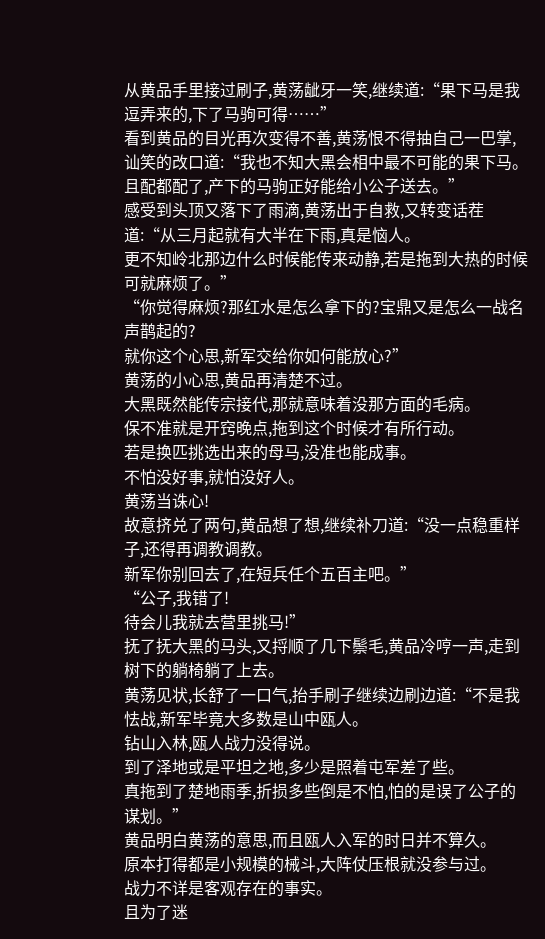从黄品手里接过刷子,黄荡龇牙一笑,继续道:“果下马是我逗弄来的,下了马驹可得……”
看到黄品的目光再次变得不善,黄荡恨不得抽自己一巴掌,讪笑的改口道:“我也不知大黑会相中最不可能的果下马。
且配都配了,产下的马驹正好能给小公子送去。”
感受到头顶又落下了雨滴,黄荡出于自救,又转变话茬道:“从三月起就有大半在下雨,真是恼人。
更不知岭北那边什么时候能传来动静,若是拖到大热的时候可就麻烦了。”
“你觉得麻烦?那红水是怎么拿下的?宝鼎又是怎么一战名声鹊起的?
就你这个心思,新军交给你如何能放心?”
黄荡的小心思,黄品再清楚不过。
大黑既然能传宗接代,那就意味着没那方面的毛病。
保不准就是开窍晚点,拖到这个时候才有所行动。
若是换匹挑选出来的母马,没准也能成事。
不怕没好事,就怕没好人。
黄荡当诛心!
故意挤兑了两句,黄品想了想,继续补刀道:“没一点稳重样子,还得再调教调教。
新军你别回去了,在短兵任个五百主吧。”
“公子,我错了!
待会儿我就去营里挑马!”
抚了抚大黑的马头,又捋顺了几下鬃毛,黄品冷哼一声,走到树下的躺椅躺了上去。
黄荡见状,长舒了一口气,抬手刷子继续边刷边道:“不是我怯战,新军毕竟大多数是山中瓯人。
钻山入林,瓯人战力没得说。
到了泽地或是平坦之地,多少是照着屯军差了些。
真拖到了楚地雨季,折损多些倒是不怕,怕的是误了公子的谋划。”
黄品明白黄荡的意思,而且瓯人入军的时日并不算久。
原本打得都是小规模的械斗,大阵仗压根就没参与过。
战力不详是客观存在的事实。
且为了迷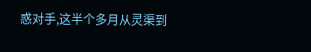惑对手,这半个多月从灵渠到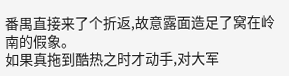番禺直接来了个折返,故意露面造足了窝在岭南的假象。
如果真拖到酷热之时才动手,对大军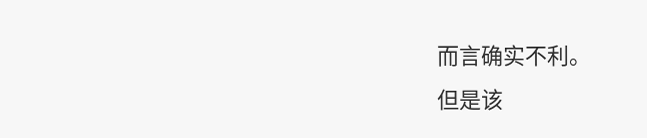而言确实不利。
但是该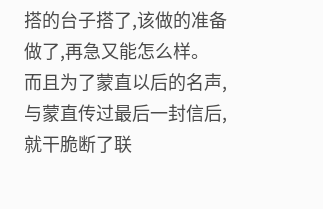搭的台子搭了,该做的准备做了,再急又能怎么样。
而且为了蒙直以后的名声,与蒙直传过最后一封信后,就干脆断了联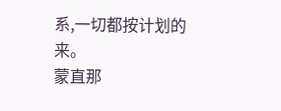系,一切都按计划的来。
蒙直那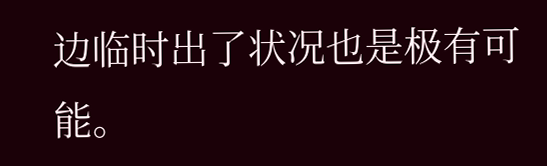边临时出了状况也是极有可能。